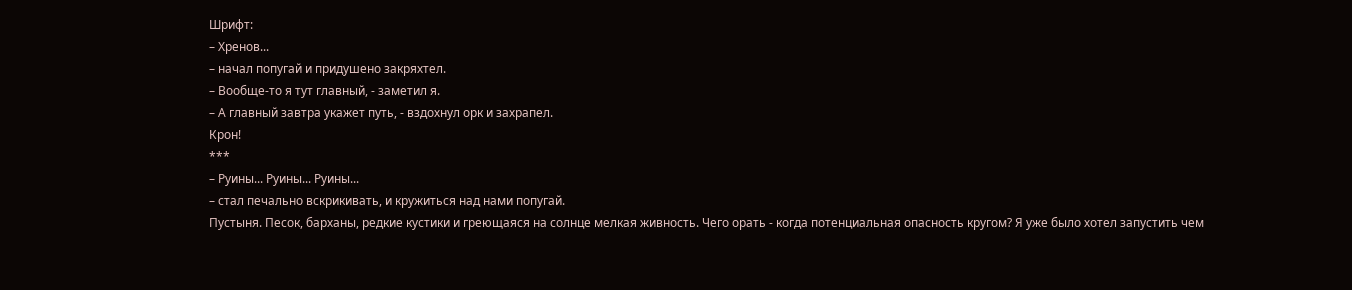Шрифт:
– Хренов...
– начал попугай и придушено закряхтел.
– Вообще-то я тут главный, - заметил я.
– А главный завтра укажет путь, - вздохнул орк и захрапел.
Крон!
***
– Руины... Руины... Руины...
– стал печально вскрикивать, и кружиться над нами попугай.
Пустыня. Песок, барханы, редкие кустики и греющаяся на солнце мелкая живность. Чего орать - когда потенциальная опасность кругом? Я уже было хотел запустить чем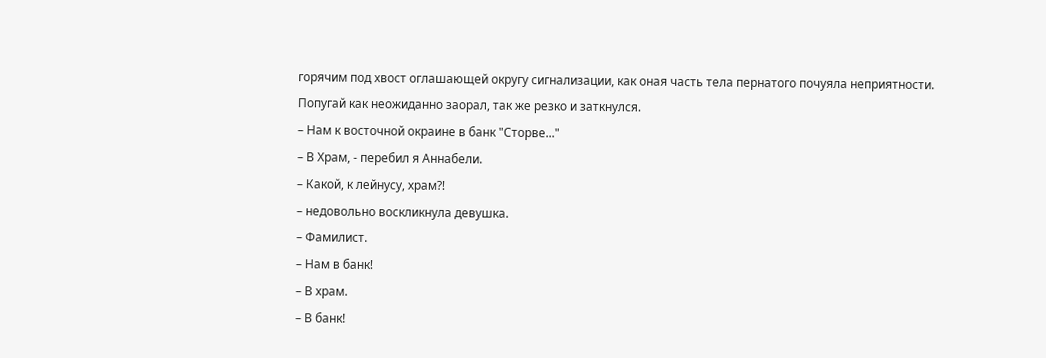горячим под хвост оглашающей округу сигнализации, как оная часть тела пернатого почуяла неприятности. Попугай как неожиданно заорал, так же резко и заткнулся.
– Нам к восточной окраине в банк "Сторве..."
– В Храм, - перебил я Аннабели.
– Какой, к лейнусу, храм?!
– недовольно воскликнула девушка.
– Фамилист.
– Нам в банк!
– В храм.
– В банк!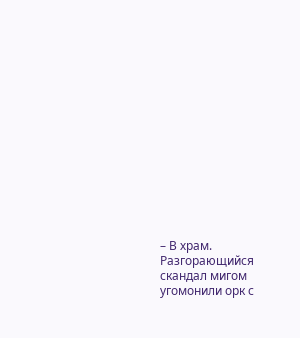– В храм.
Разгорающийся скандал мигом угомонили орк с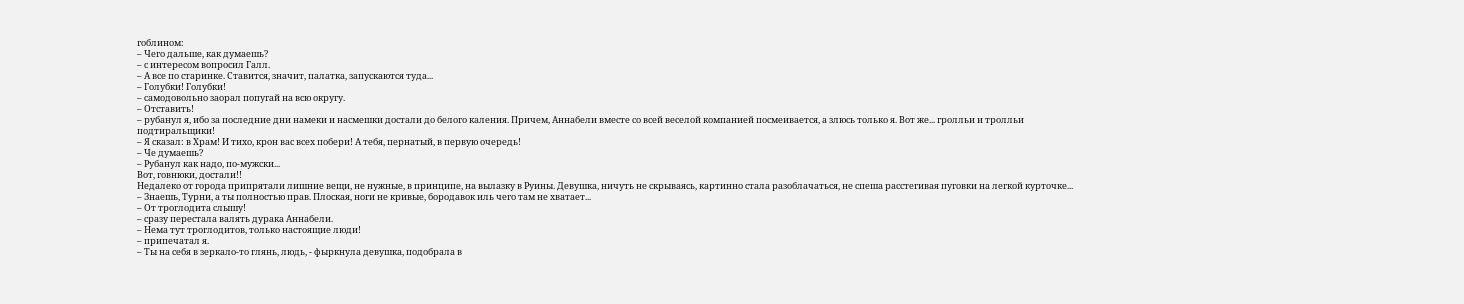гоблином:
– Чего дальше, как думаешь?
– с интересом вопросил Галл.
– А все по старинке. Ставится, значит, палатка, запускаются туда...
– Голубки! Голубки!
– самодовольно заорал попугай на всю округу.
– Отставить!
– рубанул я, ибо за последние дни намеки и насмешки достали до белого каления. Причем, Аннабели вместе со всей веселой компанией посмеивается, а злюсь только я. Вот же... гролльи и тролльи подтиральщики!
– Я сказал: в Храм! И тихо, крон вас всех побери! А тебя, пернатый, в первую очередь!
– Че думаешь?
– Рубанул как надо, по-мужски...
Вот, говнюки, достали!!
Недалеко от города припрятали лишние вещи, не нужные, в принципе, на вылазку в Руины. Девушка, ничуть не скрываясь, картинно стала разоблачаться, не спеша расстегивая пуговки на легкой курточке...
– Знаешь, Турни, а ты полностью прав. Плоская, ноги не кривые, бородавок иль чего там не хватает...
– От троглодита слышу!
– сразу перестала валять дурака Аннабели.
– Нема тут троглодитов, только настоящие люди!
– припечатал я.
– Ты на себя в зеркало-то глянь, людь, - фыркнула девушка, подобрала в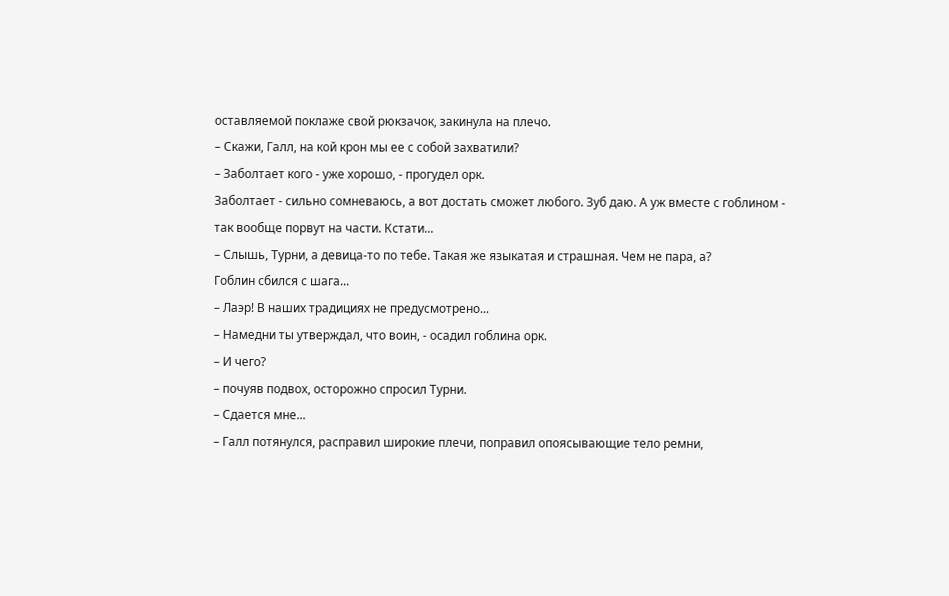оставляемой поклаже свой рюкзачок, закинула на плечо.
– Скажи, Галл, на кой крон мы ее с собой захватили?
– Заболтает кого - уже хорошо, - прогудел орк.
Заболтает - сильно сомневаюсь, а вот достать сможет любого. Зуб даю. А уж вместе с гоблином - так вообще порвут на части. Кстати...
– Слышь, Турни, а девица-то по тебе. Такая же языкатая и страшная. Чем не пара, а?
Гоблин сбился с шага...
– Лаэр! В наших традициях не предусмотрено...
– Намедни ты утверждал, что воин, - осадил гоблина орк.
– И чего?
– почуяв подвох, осторожно спросил Турни.
– Сдается мне...
– Галл потянулся, расправил широкие плечи, поправил опоясывающие тело ремни,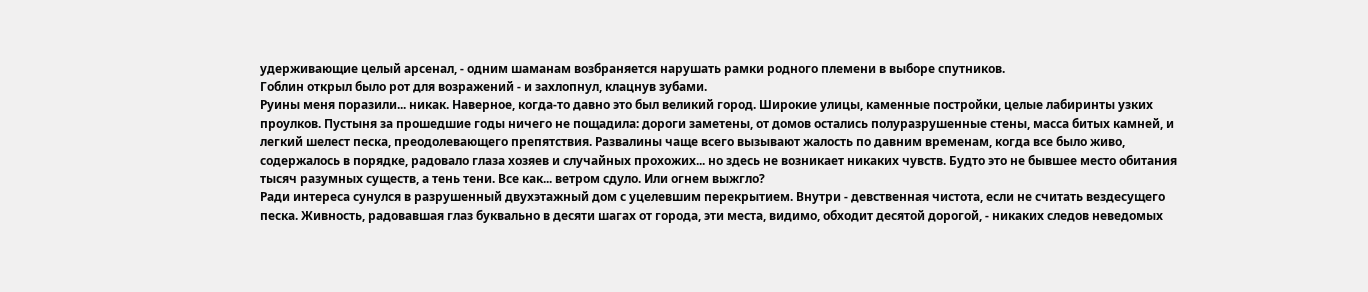удерживающие целый арсенал, - одним шаманам возбраняется нарушать рамки родного племени в выборе спутников.
Гоблин открыл было рот для возражений - и захлопнул, клацнув зубами.
Руины меня поразили... никак. Наверное, когда-то давно это был великий город. Широкие улицы, каменные постройки, целые лабиринты узких проулков. Пустыня за прошедшие годы ничего не пощадила: дороги заметены, от домов остались полуразрушенные стены, масса битых камней, и легкий шелест песка, преодолевающего препятствия. Развалины чаще всего вызывают жалость по давним временам, когда все было живо, содержалось в порядке, радовало глаза хозяев и случайных прохожих... но здесь не возникает никаких чувств. Будто это не бывшее место обитания тысяч разумных существ, а тень тени. Все как... ветром сдуло. Или огнем выжгло?
Ради интереса сунулся в разрушенный двухэтажный дом с уцелевшим перекрытием. Внутри - девственная чистота, если не считать вездесущего песка. Живность, радовавшая глаз буквально в десяти шагах от города, эти места, видимо, обходит десятой дорогой, - никаких следов неведомых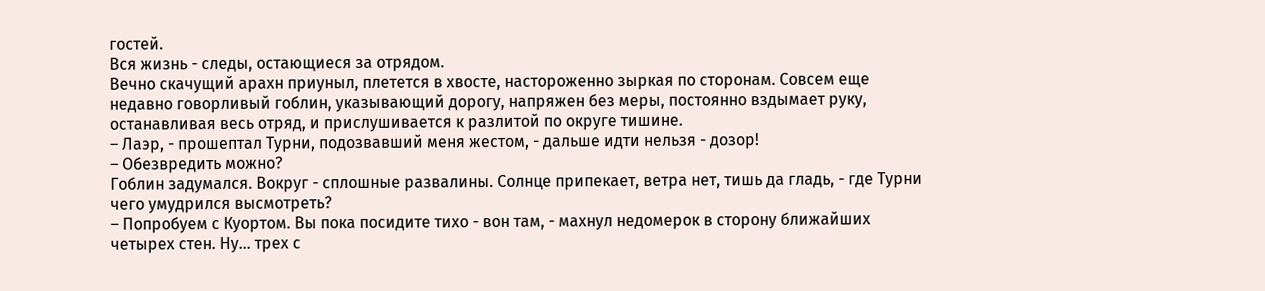гостей.
Вся жизнь - следы, остающиеся за отрядом.
Вечно скачущий арахн приуныл, плетется в хвосте, настороженно зыркая по сторонам. Совсем еще недавно говорливый гоблин, указывающий дорогу, напряжен без меры, постоянно вздымает руку, останавливая весь отряд, и прислушивается к разлитой по округе тишине.
– Лаэр, - прошептал Турни, подозвавший меня жестом, - дальше идти нельзя - дозор!
– Обезвредить можно?
Гоблин задумался. Вокруг - сплошные развалины. Солнце припекает, ветра нет, тишь да гладь, - где Турни чего умудрился высмотреть?
– Попробуем с Куортом. Вы пока посидите тихо - вон там, - махнул недомерок в сторону ближайших четырех стен. Ну... трех с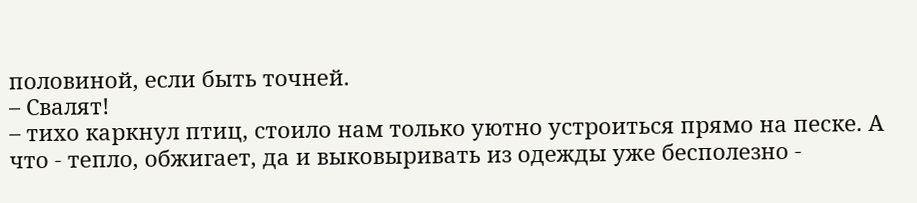половиной, если быть точней.
– Свалят!
– тихо каркнул птиц, стоило нам только уютно устроиться прямо на песке. А что - тепло, обжигает, да и выковыривать из одежды уже бесполезно -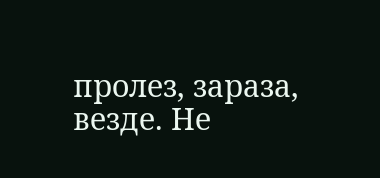пролез, зараза, везде. Не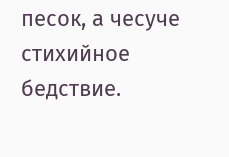песок, а чесуче стихийное бедствие.